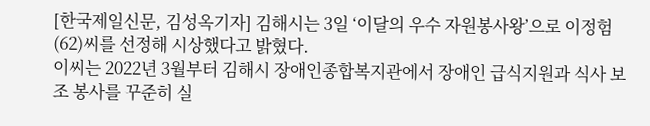[한국제일신문, 김성옥기자] 김해시는 3일 ‘이달의 우수 자원봉사왕’으로 이정험(62)씨를 선정해 시상했다고 밝혔다.
이씨는 2022년 3월부터 김해시 장애인종합복지관에서 장애인 급식지원과 식사 보조 봉사를 꾸준히 실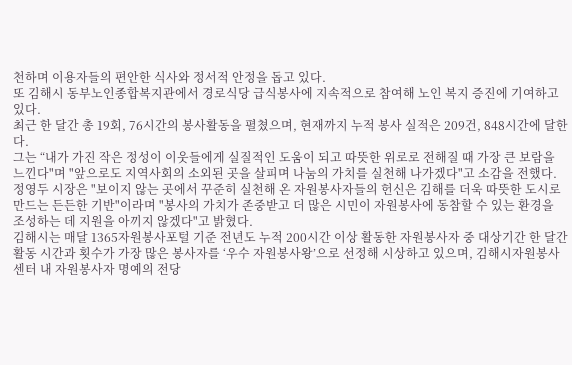천하며 이용자들의 편안한 식사와 정서적 안정을 돕고 있다.
또 김해시 동부노인종합복지관에서 경로식당 급식봉사에 지속적으로 참여해 노인 복지 증진에 기여하고 있다.
최근 한 달간 총 19회, 76시간의 봉사활동을 펼쳤으며, 현재까지 누적 봉사 실적은 209건, 848시간에 달한다.
그는 “내가 가진 작은 정성이 이웃들에게 실질적인 도움이 되고 따뜻한 위로로 전해질 때 가장 큰 보람을 느낀다"며 "앞으로도 지역사회의 소외된 곳을 살피며 나눔의 가치를 실천해 나가겠다"고 소감을 전했다.
정영두 시장은 "보이지 않는 곳에서 꾸준히 실천해 온 자원봉사자들의 헌신은 김해를 더욱 따뜻한 도시로 만드는 든든한 기반"이라며 "봉사의 가치가 존중받고 더 많은 시민이 자원봉사에 동참할 수 있는 환경을 조성하는 데 지원을 아끼지 않겠다"고 밝혔다.
김해시는 매달 1365자원봉사포털 기준 전년도 누적 200시간 이상 활동한 자원봉사자 중 대상기간 한 달간 활동 시간과 횟수가 가장 많은 봉사자를 ‘우수 자원봉사왕’으로 선정해 시상하고 있으며, 김해시자원봉사센터 내 자원봉사자 명예의 전당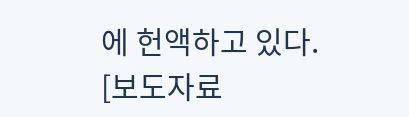에 헌액하고 있다.
[보도자료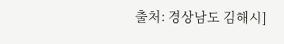출처: 경상남도 김해시]